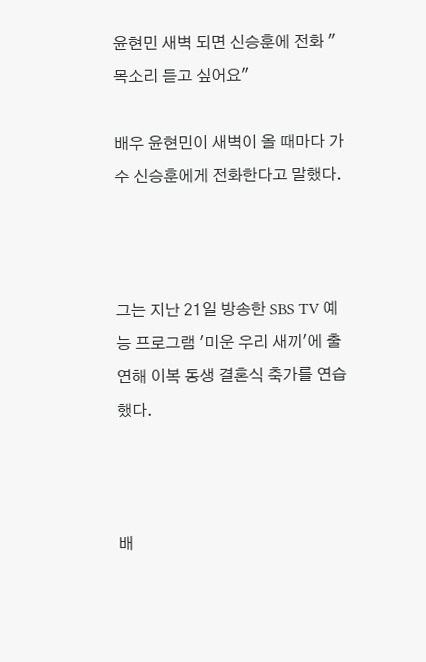윤현민 새벽 되면 신승훈에 전화 "목소리 듣고 싶어요"

배우 윤현민이 새벽이 올 때마다 가수 신승훈에게 전화한다고 말했다.



그는 지난 21일 방송한 SBS TV 예능 프로그램 '미운 우리 새끼'에 출연해 이복 동생 결혼식 축가를 연습했다.



배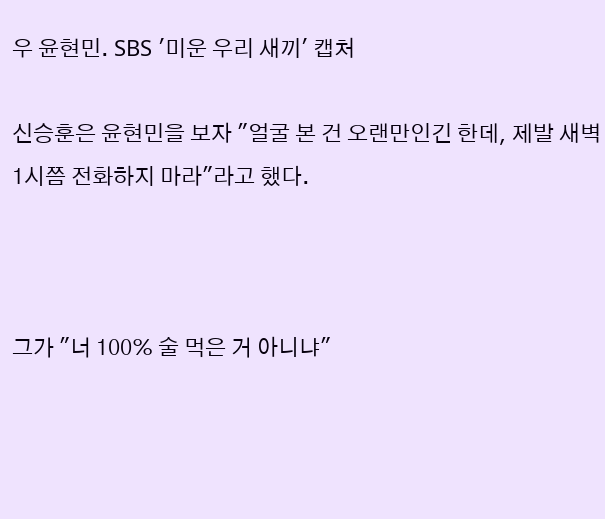우 윤현민. SBS '미운 우리 새끼' 캡처

신승훈은 윤현민을 보자 "얼굴 본 건 오랜만인긴 한데, 제발 새벽 1시쯤 전화하지 마라"라고 했다.



그가 "너 100% 술 먹은 거 아니냐"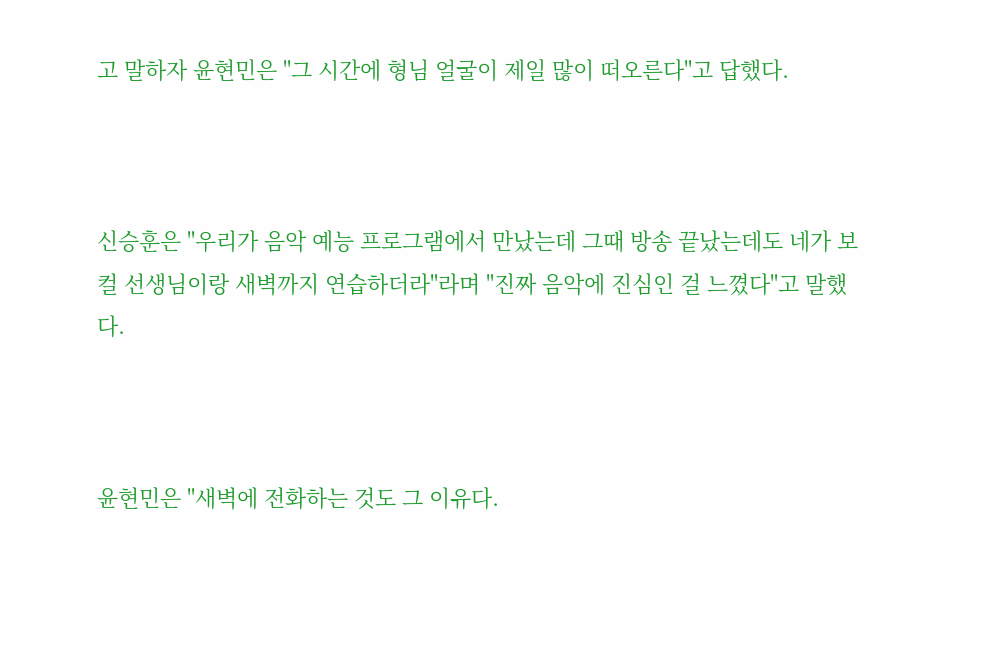고 말하자 윤현민은 "그 시간에 형님 얼굴이 제일 많이 떠오른다"고 답했다.



신승훈은 "우리가 음악 예능 프로그램에서 만났는데 그때 방송 끝났는데도 네가 보컬 선생님이랑 새벽까지 연습하더라"라며 "진짜 음악에 진심인 걸 느꼈다"고 말했다.



윤현민은 "새벽에 전화하는 것도 그 이유다.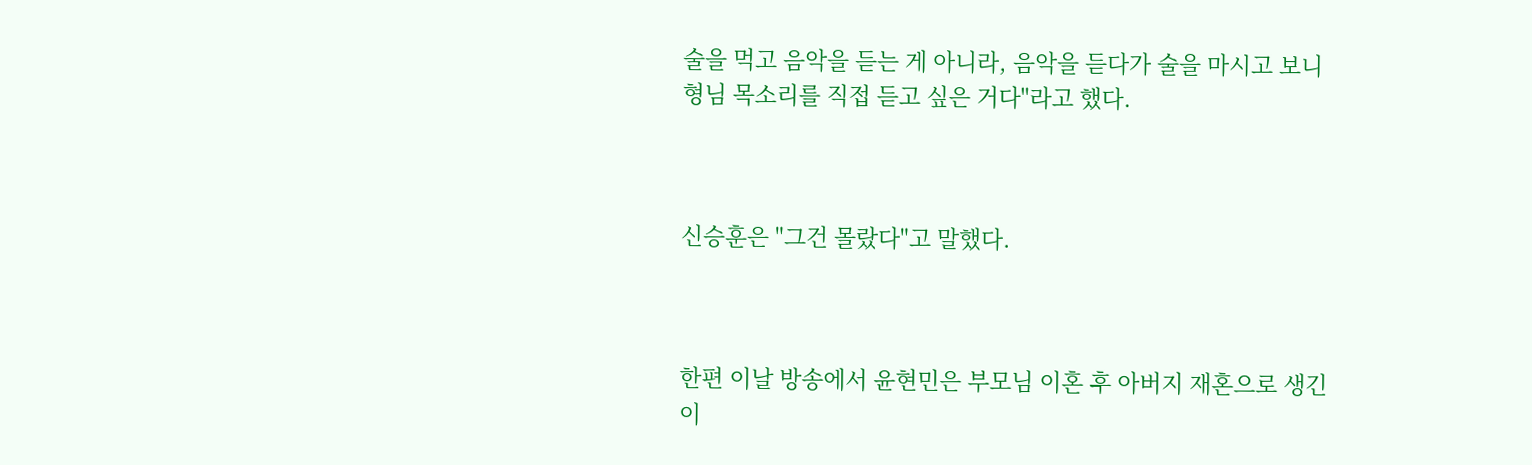술을 먹고 음악을 듣는 게 아니라, 음악을 듣다가 술을 마시고 보니 형님 목소리를 직접 듣고 싶은 거다"라고 했다.



신승훈은 "그건 몰랐다"고 말했다.



한편 이날 방송에서 윤현민은 부모님 이혼 후 아버지 재혼으로 생긴 이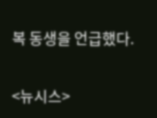복 동생을 언급했다.

<뉴시스>